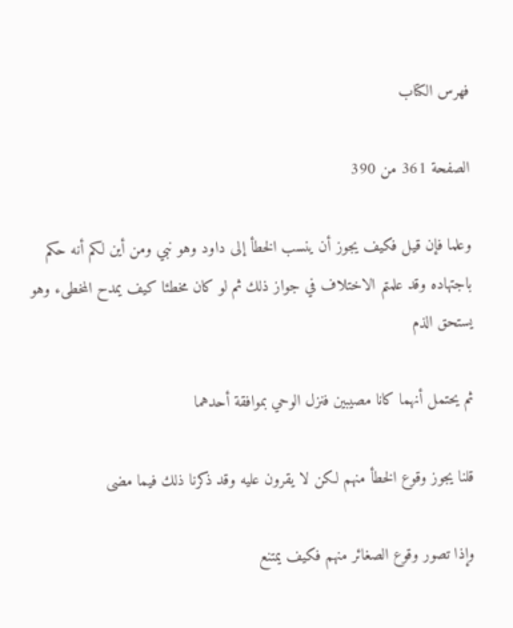فهرس الكتاب

الصفحة 361 من 390

وعلما فإن قيل فكيف يجوز أن ينسب الخطأ إلى داود وهو نبي ومن أين لكم أنه حكم باجتهاده وقد علمتم الاختلاف في جواز ذلك ثم لو كان مخطئا كيف يمدح المخطىء وهو يستحق الذم

ثم يحتمل أنهما كانا مصيبين فنزل الوحي بموافقة أحدهما

قلنا يجوز وقوع الخطأ منهم لكن لا يقرون عليه وقد ذكرنا ذلك فيما مضى

وإذا تصور وقوع الصغائر منهم فكيف يمتنع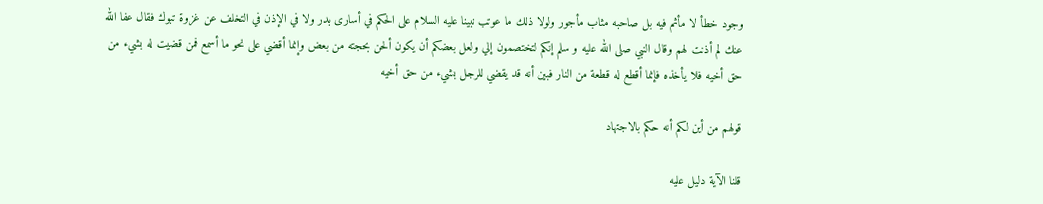وجود خطأ لا مأثم فيه بل صاحبه مثاب مأجور ولولا ذلك ما عوتب نبينا عليه السلام على الحكم في أسارى بدر ولا في الإذن في التخلف عن غزوة تبوك فقال عفا الله عنك لم أذنت لهم وقال النبي صلى الله عليه و سلم إنكم لتختصمون إلي ولعل بعضكم أن يكون ألحن بحجته من بعض وإنما أقضي على نحو ما أسمع فمن قضيت له بشيء من حق أخيه فلا يأخذه فإنما أقطع له قطعة من النار فبين أنه قد يقضي للرجل بشيء من حق أخيه

قولهم من أين لكم أنه حكم بالاجتهاد

قلنا الآية دليل عليه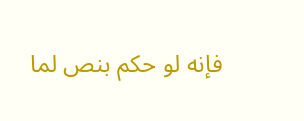فإنه لو حكم بنص لما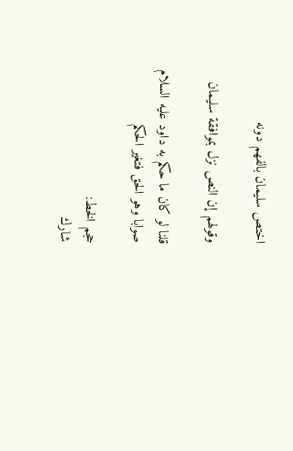اختص سليمان بالفهم دونه

وقولهم إن النص نزل بموافقة سليمان

قلنا لو كان ما حكم به داود عليه السلام صوابا وهو الحق فتغير الحكم

حجم الخط:
شارك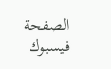الصفحة
فيسبوك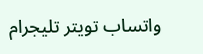واتساب تويتر تليجرام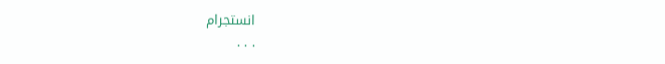انستجرام
. . .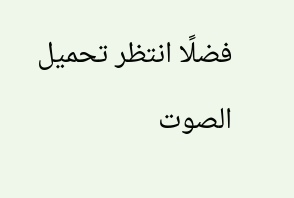فضلًا انتظر تحميل الصوت